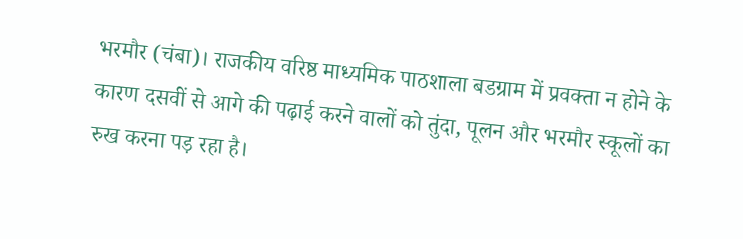भरमौर (चंबा)। राजकीय वरिष्ठ माध्यमिक पाठशाला बडग्राम में प्रवक्ता न होने के कारण दसवीं से आगे की पढ़ाई करने वालों को तुंदा, पूलन और भरमौर स्कूलों का रुख करना पड़ रहा है।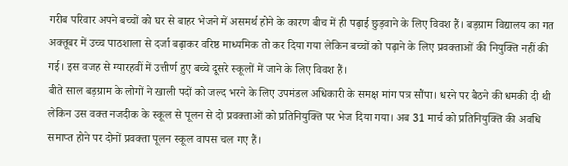गरीब परिवार अपने बच्चों को घर से बाहर भेजने में असमर्थ होने के कारण बीच में ही पढ़ाई छुड़वाने के लिए विवश हैं। बड़ग्राम विद्यालय का गत अक्तूबर में उच्च पाठशाला से दर्जा बढ़ाकर वरिष्ठ माध्यमिक तो कर दिया गया लेकिन बच्चों को पढ़ाने के लिए प्रवक्ताओं की नियुक्ति नहीं की गई। इस वजह से ग्यारहवीं में उत्तीर्ण हुए बच्चे दूसरे स्कूलों में जाने के लिए विवश हैं।
बीते साल बड़ग्राम के लोगों ने खाली पदों को जल्द भरने के लिए उपमंडल अधिकारी के समक्ष मांग पत्र सौंपा। धरने पर बैठने की धमकी दी थी लेकिन उस वक्त नजदीक के स्कूल से पूलन से दो प्रवक्ताओं को प्रतिनियुक्ति पर भेज दिया गया। अब 31 मार्च को प्रतिनियुक्ति की अवधि समाप्त होने पर दोनों प्रवक्ता पूलन स्कूल वापस चल गए हैं।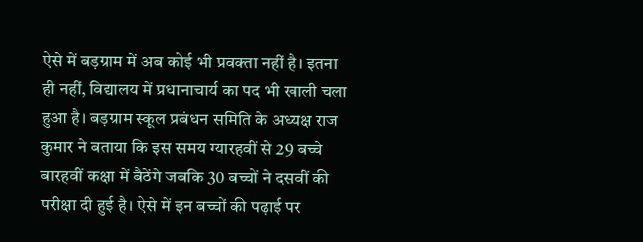ऐसे में बड़ग्राम में अब कोई भी प्रवक्ता नहीं है। इतना ही नहीं, विद्यालय में प्रधानाचार्य का पद भी खाली चला हुआ है। बड़ग्राम स्कूल प्रबंधन समिति के अध्यक्ष राज कुमार ने बताया कि इस समय ग्यारहवीं से 29 बच्चे बारहवीं कक्षा में बैठेंगे जबकि 30 बच्चों ने दसवीं की परीक्षा दी हुई है। ऐसे में इन बच्चों की पढ़ाई पर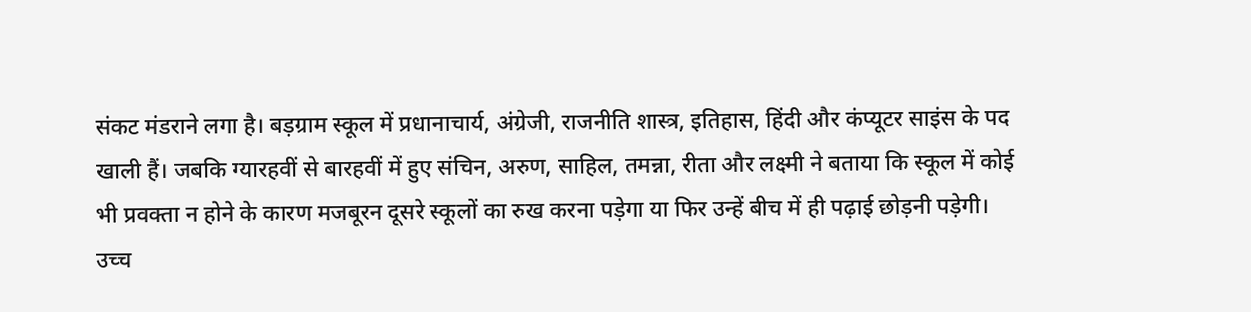संकट मंडराने लगा है। बड़ग्राम स्कूल में प्रधानाचार्य, अंग्रेजी, राजनीति शास्त्र, इतिहास, हिंदी और कंप्यूटर साइंस के पद खाली हैं। जबकि ग्यारहवीं से बारहवीं में हुए संचिन, अरुण, साहिल, तमन्ना, रीता और लक्ष्मी ने बताया कि स्कूल में कोई भी प्रवक्ता न होने के कारण मजबूरन दूसरे स्कूलों का रुख करना पड़ेगा या फिर उन्हें बीच में ही पढ़ाई छोड़नी पड़ेगी।
उच्च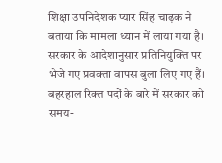शिक्षा उपनिदेशक प्यार सिंह चाढ़क ने बताया कि मामला ध्यान में लाया गया है। सरकार के आदेशानुसार प्रतिनियुक्ति पर भेजे गए प्रवक्ता वापस बुला लिए गए हैं। बहरहाल रिक्त पदों के बारे में सरकार को समय-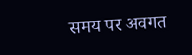समय पर अवगत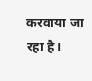करवाया जा रहा है।